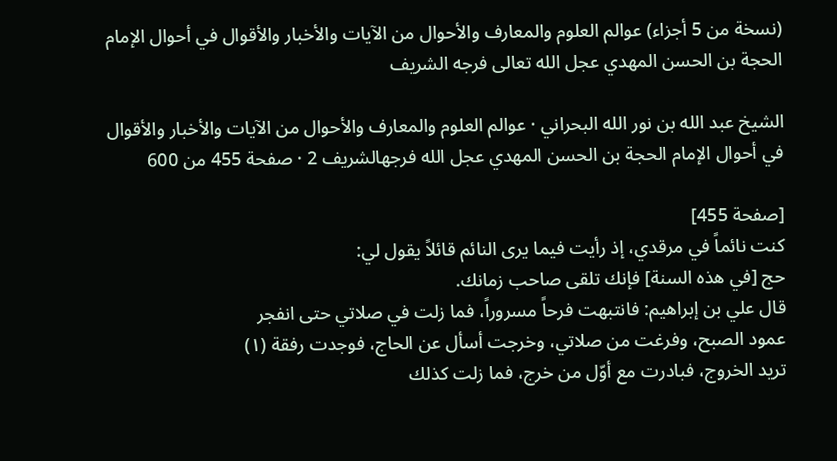(نسخة من 5 أجزاء) عوالم العلوم والمعارف والأحوال من الآيات والأخبار والأقوال في أحوال الإمام الحجة بن الحسن المهدي عجل الله تعالى فرجه الشريف

الشيخ عبد الله بن نور الله البحراني · عوالم العلوم والمعارف والأحوال من الآيات والأخبار والأقوال في أحوال الإمام الحجة بن الحسن المهدي عجل الله فرجهالشريف 2 · صفحة 455 من 600

[صفحة 455]
كنت نائماً في مرقدي، إذ رأيت فيما يرى النائم قائلاً يقول لي:
حج [في هذه السنة] فإنك تلقى صاحب زمانك.
قال علي بن إبراهيم: فانتبهت فرحاً مسروراً، فما زلت في صلاتي حتى انفجر
عمود الصبح، وفرغت من صلاتي، وخرجت أسأل عن الحاج، فوجدت رفقة (۱)
تريد الخروج، فبادرت مع أوّل من خرج، فما زلت كذلك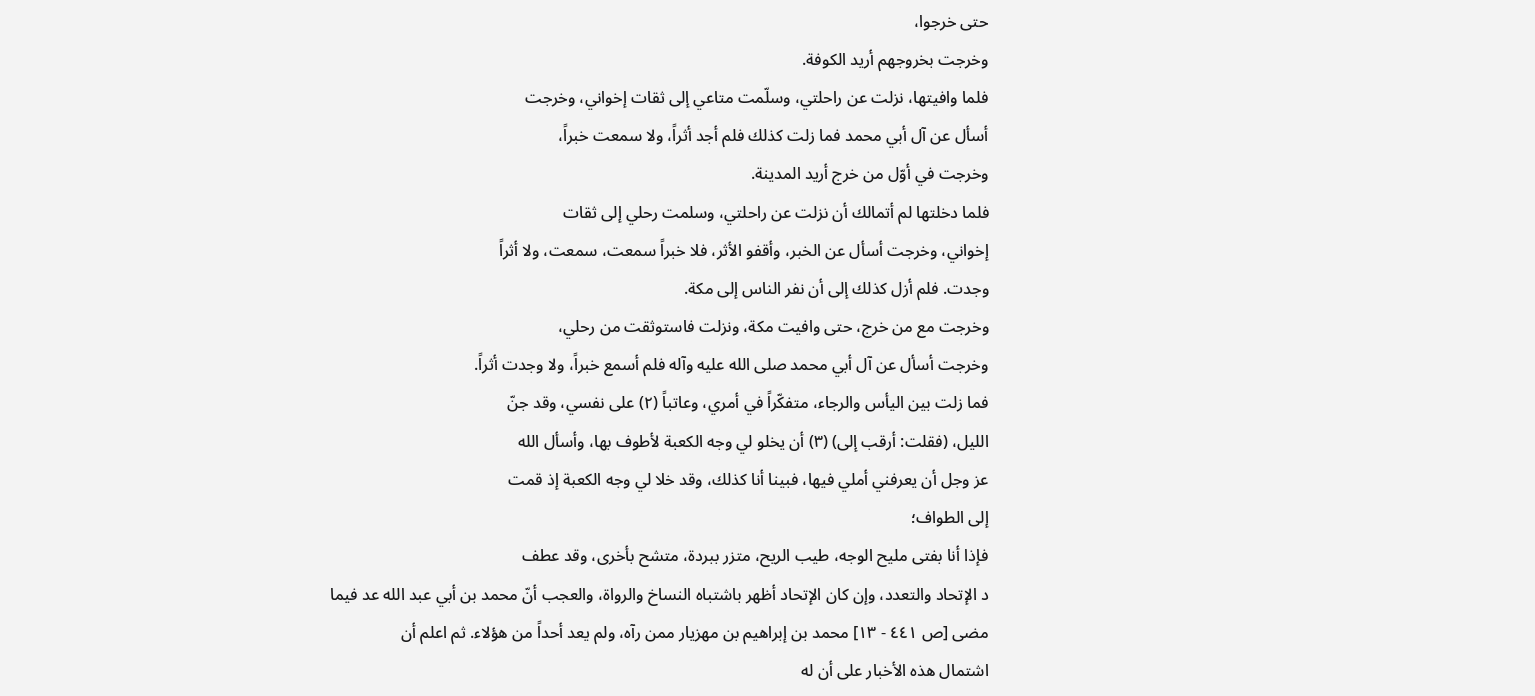حتى خرجوا،
وخرجت بخروجهم أريد الكوفة.
فلما وافيتها، نزلت عن راحلتي، وسلّمت متاعي إلى ثقات إخواني، وخرجت
أسأل عن آل أبي محمد فما زلت كذلك فلم أجد أثراً، ولا سمعت خبراً،
وخرجت في أوّل من خرج أريد المدينة.
فلما دخلتها لم أتمالك أن نزلت عن راحلتي، وسلمت رحلي إلى ثقات
إخواني، وخرجت أسأل عن الخبر، وأقفو الأثر، فلا خبراً سمعت، سمعت، ولا أثراً
وجدت. فلم أزل كذلك إلى أن نفر الناس إلى مكة.
وخرجت مع من خرج، حتى وافيت مكة، ونزلت فاستوثقت من رحلي،
وخرجت أسأل عن آل أبي محمد صلى الله عليه وآله فلم أسمع خبراً، ولا وجدت أثراً.
فما زلت بين اليأس والرجاء، متفكّراً في أمري، وعاتباً (٢) على نفسي، وقد جنّ
الليل، (فقلت: أرقب إلى) (۳) أن يخلو لي وجه الكعبة لأطوف بها، وأسأل الله
عز وجل أن يعرفني أملي فيها، فبينا أنا كذلك، وقد خلا لي وجه الكعبة إذ قمت
إلى الطواف؛
فإذا أنا بفتى مليح الوجه، طيب الريح، متزر ببردة، متشح بأخرى، وقد عطف
د الإتحاد والتعدد، وإن كان الإتحاد أظهر باشتباه النساخ والرواة، والعجب أنّ محمد بن أبي عبد الله عد فيما
مضى [ص ٤٤١ - ١٣] محمد بن إبراهيم بن مهزيار ممن رآه، ولم يعد أحداً من هؤلاء. ثم اعلم أن
اشتمال هذه الأخبار على أن له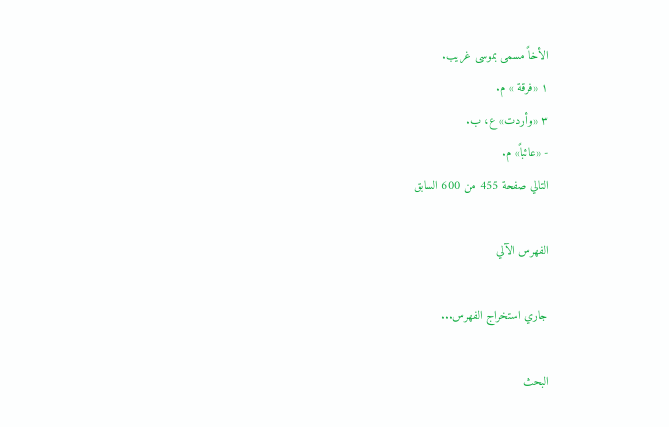الأخاً مسمى بموسى غريب.
۱ «فرقة » م.
۳ «وأردت» ع، ب.
- «عائباً» م.
التالي صفحة 455 من 600 السابق

الفهرس الآلي

جاري استخراج الفهرس...

البحث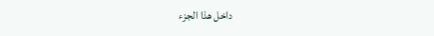داخل هذا الجزء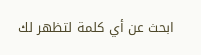ابحث عن أي كلمة لتظهر لك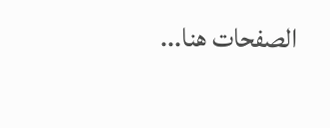الصفحات هنا...